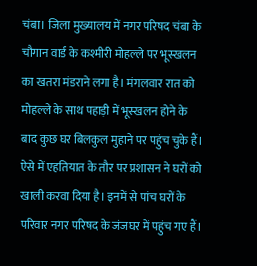चंबा। जिला मुख्यालय में नगर परिषद चंबा के चौगान वार्ड के कश्मीरी मोहल्ले पर भूस्खलन का खतरा मंडराने लगा है। मंगलवार रात को मोहल्ले के साथ पहाड़ी में भूस्खलन होने के बाद कुछ घर बिलकुल मुहाने पर पहुंच चुके हैं। ऐसे में एहतियात के तौर पर प्रशासन ने घरों को खाली करवा दिया है। इनमें से पांच घरों के परिवार नगर परिषद के जंजघर में पहुंच गए हैं।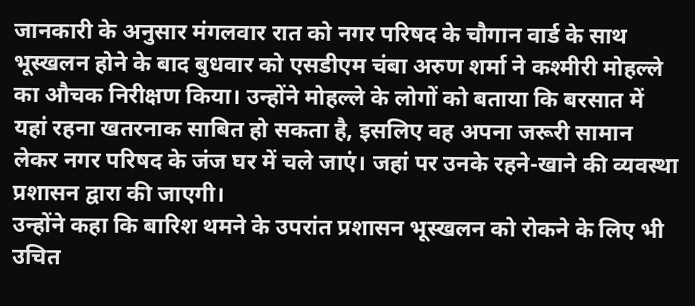जानकारी के अनुसार मंगलवार रात को नगर परिषद के चौगान वार्ड के साथ भूस्खलन होने के बाद बुधवार को एसडीएम चंबा अरुण शर्मा ने कश्मीरी मोहल्ले का औचक निरीक्षण किया। उन्होंने मोहल्ले के लोगों को बताया कि बरसात में यहां रहना खतरनाक साबित हो सकता है, इसलिए वह अपना जरूरी सामान लेकर नगर परिषद के जंज घर में चले जाएं। जहां पर उनके रहने-खाने की व्यवस्था प्रशासन द्वारा की जाएगी।
उन्होंने कहा कि बारिश थमने के उपरांत प्रशासन भूस्खलन को रोकने के लिए भी उचित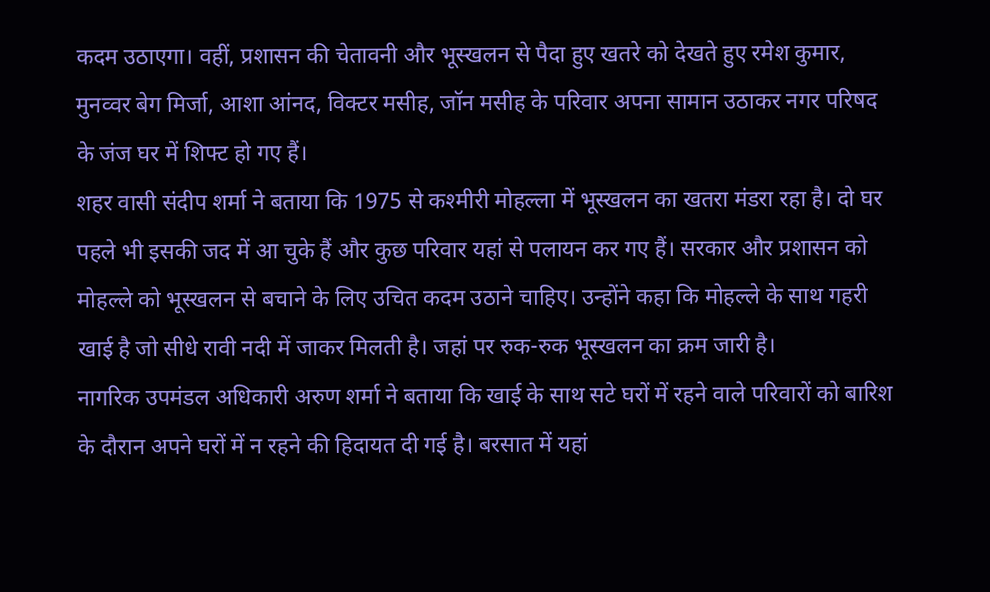कदम उठाएगा। वहीं, प्रशासन की चेतावनी और भूस्खलन से पैदा हुए खतरे को देखते हुए रमेश कुमार, मुनव्वर बेग मिर्जा, आशा आंनद, विक्टर मसीह, जॉन मसीह के परिवार अपना सामान उठाकर नगर परिषद के जंज घर में शिफ्ट हो गए हैं।
शहर वासी संदीप शर्मा ने बताया कि 1975 से कश्मीरी मोहल्ला में भूस्खलन का खतरा मंडरा रहा है। दो घर पहले भी इसकी जद में आ चुके हैं और कुछ परिवार यहां से पलायन कर गए हैं। सरकार और प्रशासन को मोहल्ले को भूस्खलन से बचाने के लिए उचित कदम उठाने चाहिए। उन्होंने कहा कि मोहल्ले के साथ गहरी खाई है जो सीधे रावी नदी में जाकर मिलती है। जहां पर रुक-रुक भूस्खलन का क्रम जारी है।
नागरिक उपमंडल अधिकारी अरुण शर्मा ने बताया कि खाई के साथ सटे घरों में रहने वाले परिवारों को बारिश के दौरान अपने घरों में न रहने की हिदायत दी गई है। बरसात में यहां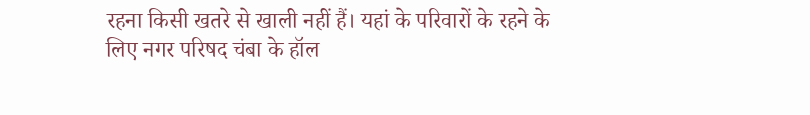रहना किसी खतरे से खाली नहीं हैं। यहां के परिवारों के रहने के लिए नगर परिषद चंबा के हॉल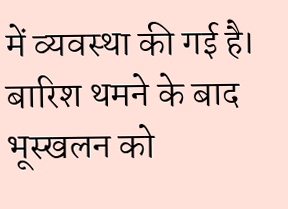में व्यवस्था की गई है। बारिश थमने के बाद भूस्खलन को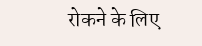रोकने के लिए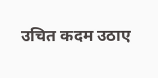उचित कदम उठाए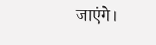जाएंगे।